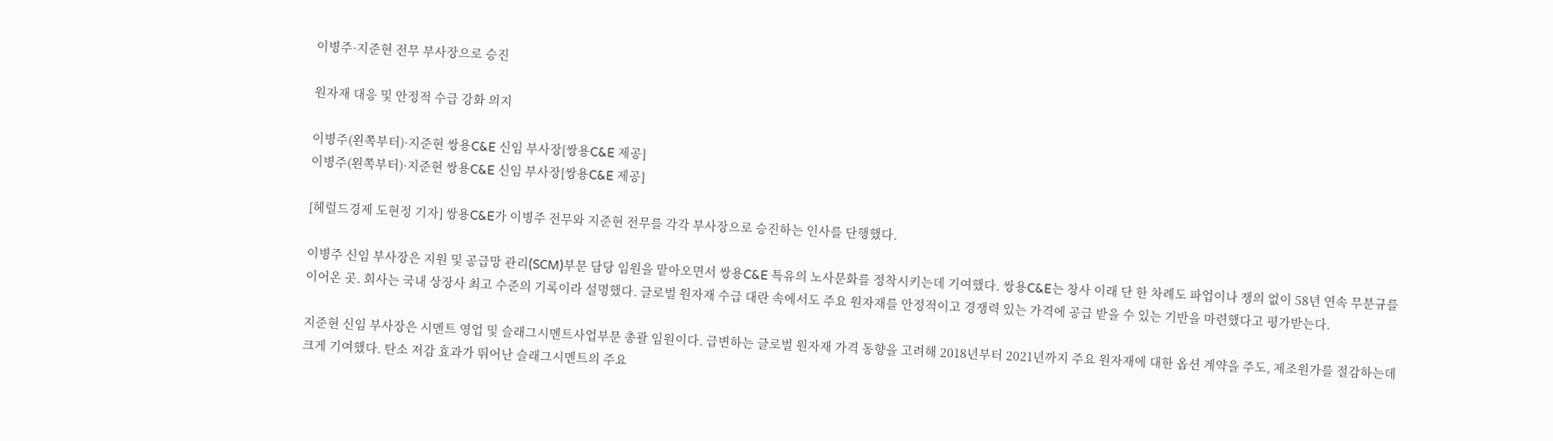이병주·지준현 전무 부사장으로 승진

원자재 대응 및 안정적 수급 강화 의지

이병주(왼쪽부터)·지준현 쌍용C&E 신임 부사장[쌍용C&E 제공]
이병주(왼쪽부터)·지준현 쌍용C&E 신임 부사장[쌍용C&E 제공]

[헤럴드경제 도현정 기자] 쌍용C&E가 이병주 전무와 지준현 전무를 각각 부사장으로 승진하는 인사를 단행했다.

이병주 신임 부사장은 지원 및 공급망 관리(SCM)부문 담당 임원을 맡아오면서 쌍용C&E 특유의 노사문화를 정착시키는데 기여했다. 쌍용C&E는 창사 이래 단 한 차례도 파업이나 쟁의 없이 58년 연속 무분규를 이어온 곳. 회사는 국내 상장사 최고 수준의 기록이라 설명했다. 글로벌 원자재 수급 대란 속에서도 주요 원자재를 안정적이고 경쟁력 있는 가격에 공급 받을 수 있는 기반을 마련했다고 평가받는다.

지준현 신임 부사장은 시멘트 영업 및 슬래그시멘트사업부문 총괄 임원이다. 급변하는 글로벌 원자재 가격 동향을 고려해 2018년부터 2021년까지 주요 원자재에 대한 옵션 계약을 주도, 제조원가를 절감하는데 크게 기여했다. 탄소 저감 효과가 뛰어난 슬래그시멘트의 주요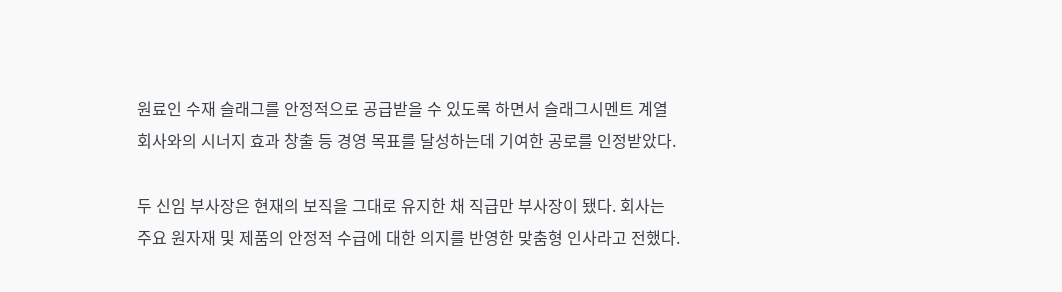원료인 수재 슬래그를 안정적으로 공급받을 수 있도록 하면서 슬래그시멘트 계열회사와의 시너지 효과 창출 등 경영 목표를 달성하는데 기여한 공로를 인정받았다.

두 신임 부사장은 현재의 보직을 그대로 유지한 채 직급만 부사장이 됐다. 회사는 주요 원자재 및 제품의 안정적 수급에 대한 의지를 반영한 맞춤형 인사라고 전했다.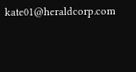kate01@heraldcorp.com